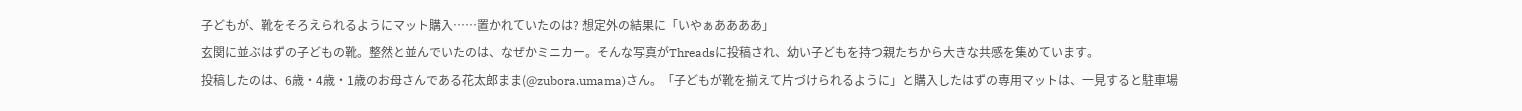子どもが、靴をそろえられるようにマット購入……置かれていたのは? 想定外の結果に「いやぁああああ」
玄関に並ぶはずの子どもの靴。整然と並んでいたのは、なぜかミニカー。そんな写真がThreadsに投稿され、幼い子どもを持つ親たちから大きな共感を集めています。
投稿したのは、6歳・4歳・1歳のお母さんである花太郎まま(@zubora.umama)さん。「子どもが靴を揃えて片づけられるように」と購入したはずの専用マットは、一見すると駐車場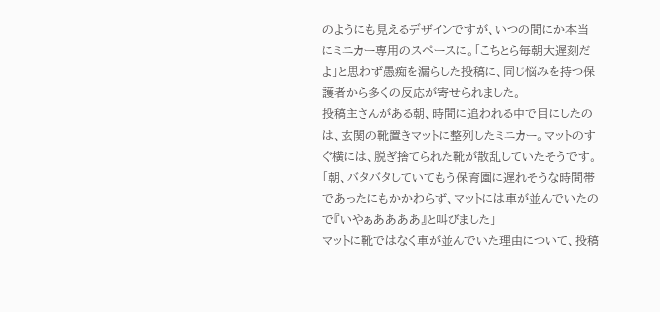のようにも見えるデザインですが、いつの間にか本当にミニカー専用のスペースに。「こちとら毎朝大遅刻だよ」と思わず愚痴を漏らした投稿に、同じ悩みを持つ保護者から多くの反応が寄せられました。
投稿主さんがある朝、時間に追われる中で目にしたのは、玄関の靴置きマットに整列したミニカー。マットのすぐ横には、脱ぎ捨てられた靴が散乱していたそうです。
「朝、バタバタしていてもう保育園に遅れそうな時間帯であったにもかかわらず、マットには車が並んでいたので『いやぁああああ』と叫びました」
マットに靴ではなく車が並んでいた理由について、投稿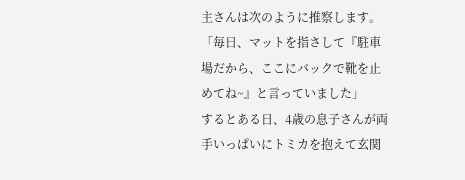主さんは次のように推察します。
「毎日、マットを指さして『駐車場だから、ここにバックで靴を止めてね~』と言っていました」
するとある日、4歳の息子さんが両手いっぱいにトミカを抱えて玄関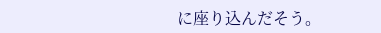に座り込んだそう。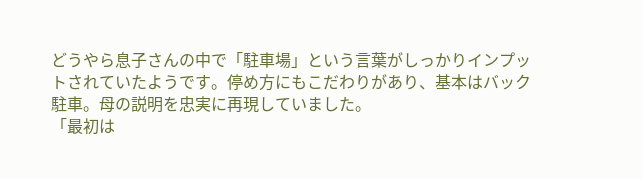どうやら息子さんの中で「駐車場」という言葉がしっかりインプットされていたようです。停め方にもこだわりがあり、基本はバック駐車。母の説明を忠実に再現していました。
「最初は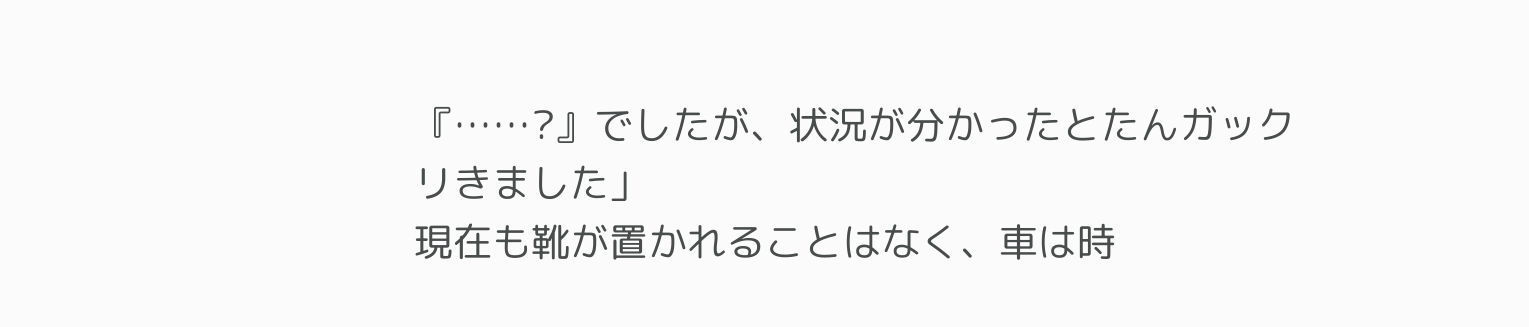『……?』でしたが、状況が分かったとたんガックリきました」
現在も靴が置かれることはなく、車は時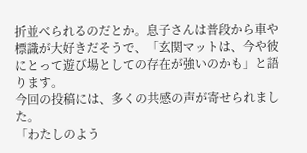折並べられるのだとか。息子さんは普段から車や標識が大好きだそうで、「玄関マットは、今や彼にとって遊び場としての存在が強いのかも」と語ります。
今回の投稿には、多くの共感の声が寄せられました。
「わたしのよう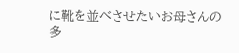に靴を並べさせたいお母さんの多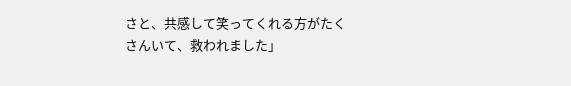さと、共感して笑ってくれる方がたくさんいて、救われました」